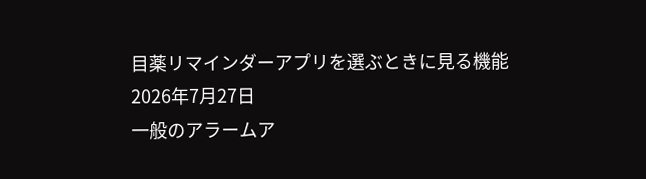目薬リマインダーアプリを選ぶときに見る機能
2026年7月27日
一般のアラームア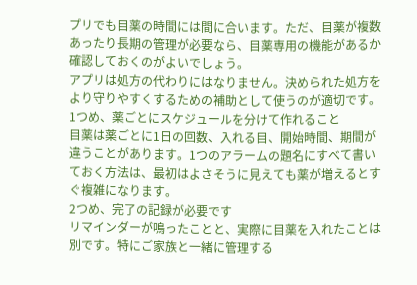プリでも目薬の時間には間に合います。ただ、目薬が複数あったり長期の管理が必要なら、目薬専用の機能があるか確認しておくのがよいでしょう。
アプリは処方の代わりにはなりません。決められた処方をより守りやすくするための補助として使うのが適切です。
1つめ、薬ごとにスケジュールを分けて作れること
目薬は薬ごとに1日の回数、入れる目、開始時間、期間が違うことがあります。1つのアラームの題名にすべて書いておく方法は、最初はよさそうに見えても薬が増えるとすぐ複雑になります。
2つめ、完了の記録が必要です
リマインダーが鳴ったことと、実際に目薬を入れたことは別です。特にご家族と一緒に管理する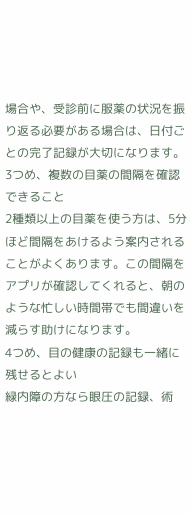場合や、受診前に服薬の状況を振り返る必要がある場合は、日付ごとの完了記録が大切になります。
3つめ、複数の目薬の間隔を確認できること
2種類以上の目薬を使う方は、5分ほど間隔をあけるよう案内されることがよくあります。この間隔をアプリが確認してくれると、朝のような忙しい時間帯でも間違いを減らす助けになります。
4つめ、目の健康の記録も一緒に残せるとよい
緑内障の方なら眼圧の記録、術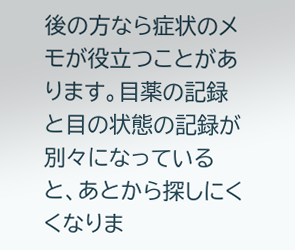後の方なら症状のメモが役立つことがあります。目薬の記録と目の状態の記録が別々になっていると、あとから探しにくくなりま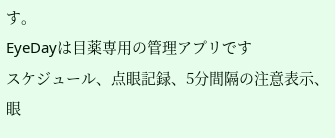す。
EyeDayは目薬専用の管理アプリです
スケジュール、点眼記録、5分間隔の注意表示、眼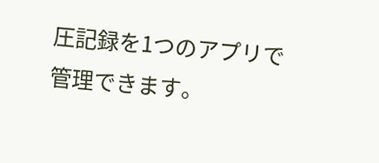圧記録を1つのアプリで管理できます。